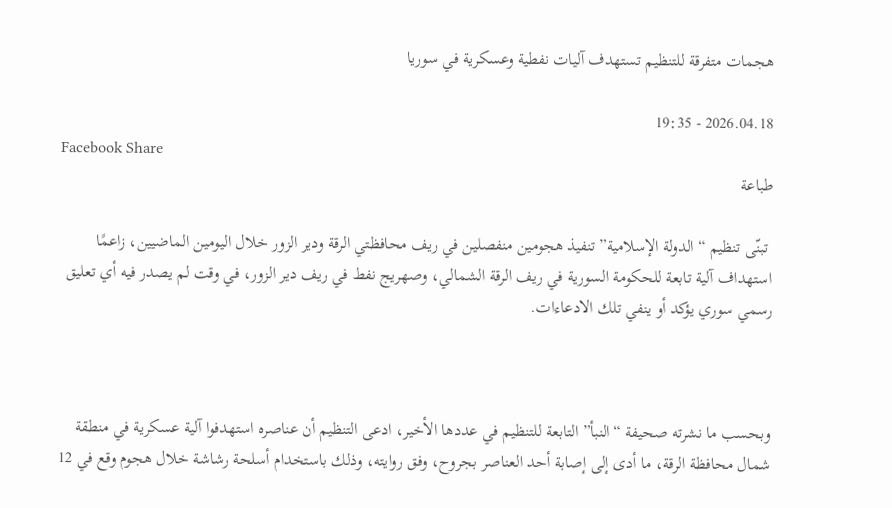هجمات متفرقة للتنظيم تستهدف آليات نفطية وعسكرية في سوريا

2026.04.18 - 19:35
Facebook Share
طباعة

 تبنّى تنظيم “الدولة الإسلامية” تنفيذ هجومين منفصلين في ريف محافظتي الرقة ودير الزور خلال اليومين الماضيين، زاعمًا استهداف آلية تابعة للحكومة السورية في ريف الرقة الشمالي، وصهريج نفط في ريف دير الزور، في وقت لم يصدر فيه أي تعليق رسمي سوري يؤكد أو ينفي تلك الادعاءات.



وبحسب ما نشرته صحيفة “النبأ” التابعة للتنظيم في عددها الأخير، ادعى التنظيم أن عناصره استهدفوا آلية عسكرية في منطقة شمال محافظة الرقة، ما أدى إلى إصابة أحد العناصر بجروح، وفق روايته، وذلك باستخدام أسلحة رشاشة خلال هجوم وقع في 12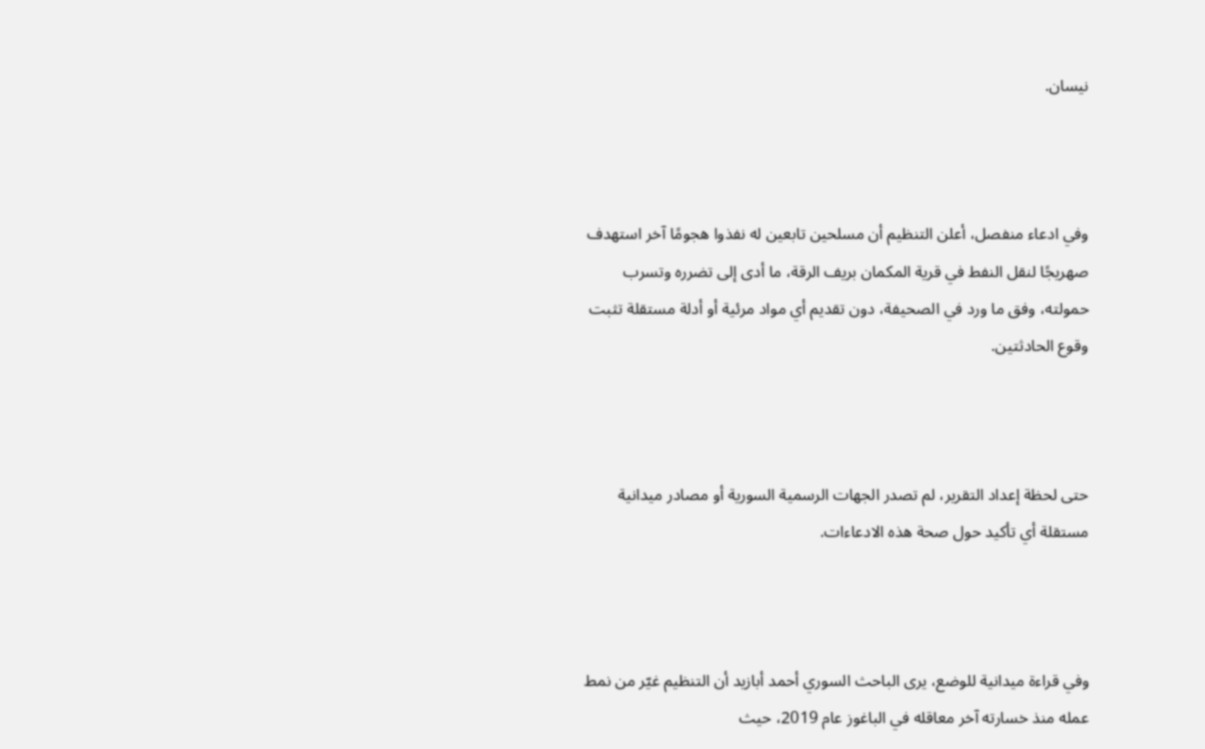نيسان.



وفي ادعاء منفصل، أعلن التنظيم أن مسلحين تابعين له نفذوا هجومًا آخر استهدف صهريجًا لنقل النفط في قرية المكمان بريف الرقة، ما أدى إلى تضرره وتسرب حمولته، وفق ما ورد في الصحيفة، دون تقديم أي مواد مرئية أو أدلة مستقلة تثبت وقوع الحادثتين.



حتى لحظة إعداد التقرير، لم تصدر الجهات الرسمية السورية أو مصادر ميدانية مستقلة أي تأكيد حول صحة هذه الادعاءات.



وفي قراءة ميدانية للوضع، يرى الباحث السوري أحمد أبازيد أن التنظيم غيّر من نمط عمله منذ خسارته آخر معاقله في الباغوز عام 2019، حيث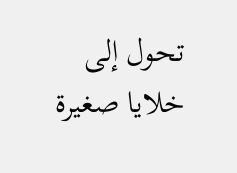تحول إلى خلايا صغيرة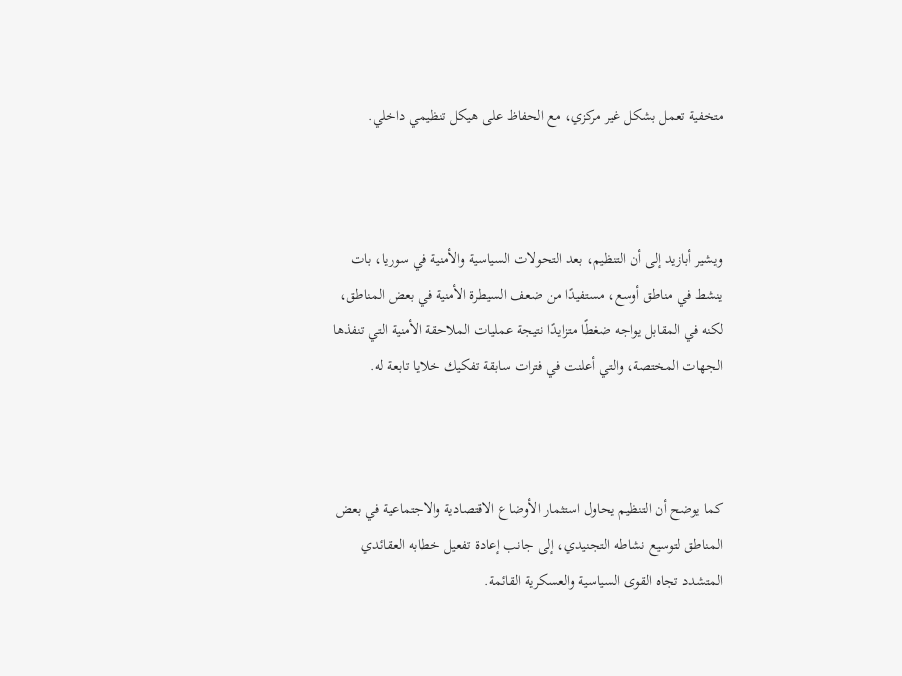متخفية تعمل بشكل غير مركزي، مع الحفاظ على هيكل تنظيمي داخلي.



ويشير أبازيد إلى أن التنظيم، بعد التحولات السياسية والأمنية في سوريا، بات ينشط في مناطق أوسع، مستفيدًا من ضعف السيطرة الأمنية في بعض المناطق، لكنه في المقابل يواجه ضغطًا متزايدًا نتيجة عمليات الملاحقة الأمنية التي تنفذها الجهات المختصة، والتي أعلنت في فترات سابقة تفكيك خلايا تابعة له.



كما يوضح أن التنظيم يحاول استثمار الأوضاع الاقتصادية والاجتماعية في بعض المناطق لتوسيع نشاطه التجنيدي، إلى جانب إعادة تفعيل خطابه العقائدي المتشدد تجاه القوى السياسية والعسكرية القائمة.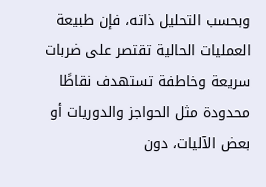وبحسب التحليل ذاته، فإن طبيعة العمليات الحالية تقتصر على ضربات سريعة وخاطفة تستهدف نقاطًا محدودة مثل الحواجز والدوريات أو بعض الآليات، دون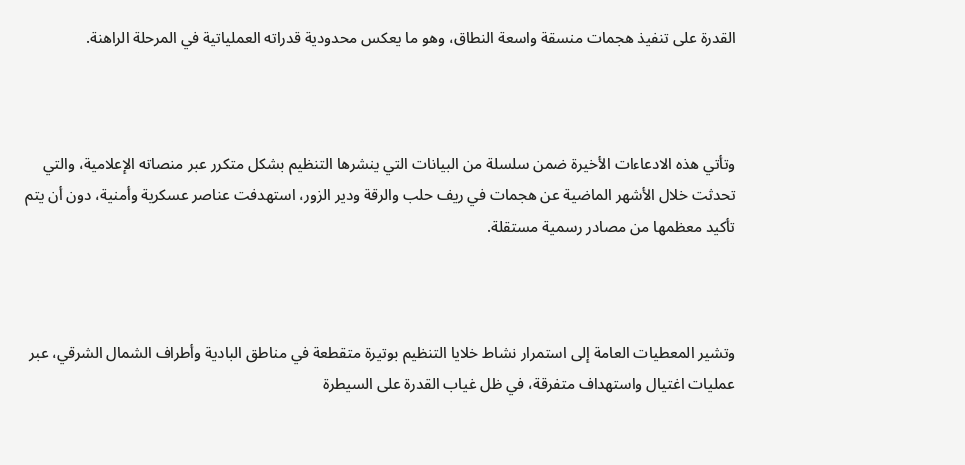القدرة على تنفيذ هجمات منسقة واسعة النطاق، وهو ما يعكس محدودية قدراته العملياتية في المرحلة الراهنة.



وتأتي هذه الادعاءات الأخيرة ضمن سلسلة من البيانات التي ينشرها التنظيم بشكل متكرر عبر منصاته الإعلامية، والتي تحدثت خلال الأشهر الماضية عن هجمات في ريف حلب والرقة ودير الزور، استهدفت عناصر عسكرية وأمنية، دون أن يتم تأكيد معظمها من مصادر رسمية مستقلة.



وتشير المعطيات العامة إلى استمرار نشاط خلايا التنظيم بوتيرة متقطعة في مناطق البادية وأطراف الشمال الشرقي، عبر عمليات اغتيال واستهداف متفرقة، في ظل غياب القدرة على السيطرة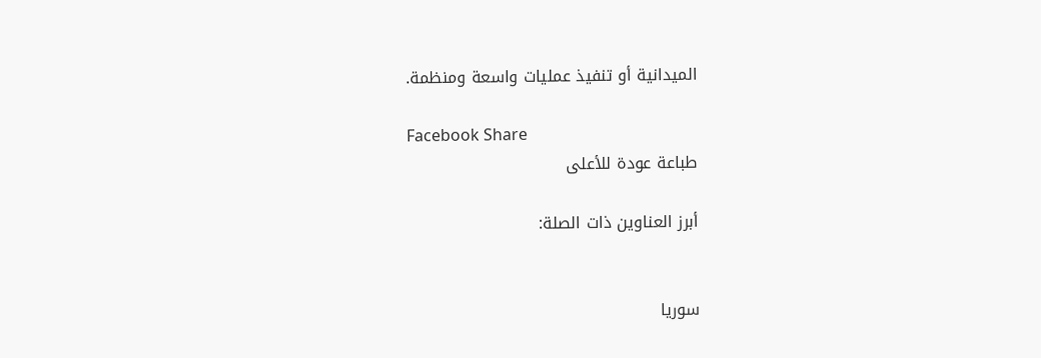الميدانية أو تنفيذ عمليات واسعة ومنظمة.

Facebook Share
طباعة عودة للأعلى

أبرز العناوين ذات الصلة:


سوريا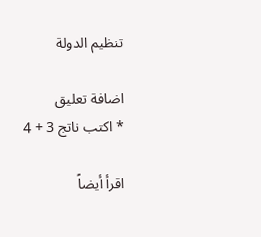تنظيم الدولة

اضافة تعليق
* اكتب ناتج 3 + 4

اقرأ أيضاً